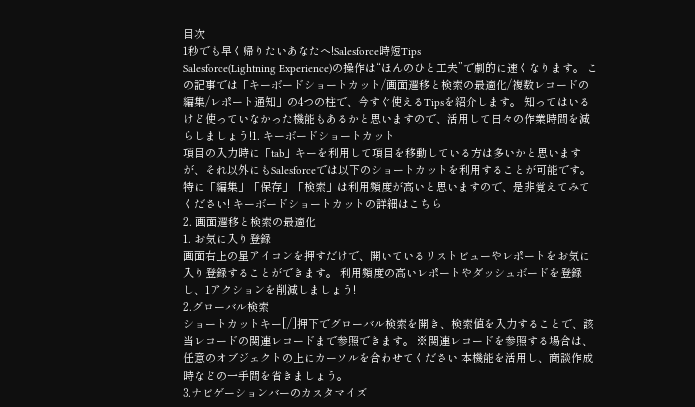目次
1秒でも早く帰りたいあなたへ!Salesforce時短Tips
Salesforce(Lightning Experience)の操作は“ほんのひと工夫”で劇的に速くなります。 この記事では「キーボードショートカット/画面遷移と検索の最適化/複数レコードの編集/レポート通知」の4つの柱で、今すぐ使えるTipsを紹介します。 知ってはいるけど使っていなかった機能もあるかと思いますので、活用して日々の作業時間を減らしましょう!1. キーボードショートカット
項目の入力時に「tab」キーを利用して項目を移動している方は多いかと思いますが、それ以外にもSalesforceでは以下のショートカットを利用することが可能です。 特に「編集」「保存」「検索」は利用頻度が高いと思いますので、是非覚えてみてください! キーボードショートカットの詳細はこちら
2. 画面遷移と検索の最適化
1. お気に入り登録
画面右上の星アイコンを押すだけで、開いているリストビューやレポートをお気に入り登録することができます。 利用頻度の高いレポートやダッシュボードを登録し、1アクションを削減しましょう!
2.グローバル検索
ショートカットキー[/]押下でグローバル検索を開き、検索値を入力することで、該当レコードの関連レコードまで参照できます。 ※関連レコードを参照する場合は、任意のオブジェクトの上にカーソルを合わせてください 本機能を活用し、商談作成時などの一手間を省きましょう。
3.ナビゲーションバーのカスタマイズ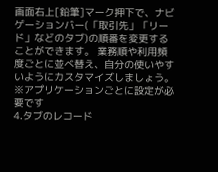画面右上[鉛筆]マーク押下で、ナビゲーションバー(「取引先」「リード」などのタブ)の順番を変更することができます。 業務順や利用頻度ごとに並べ替え、自分の使いやすいようにカスタマイズしましょう。 ※アプリケーションごとに設定が必要です
4.タブのレコード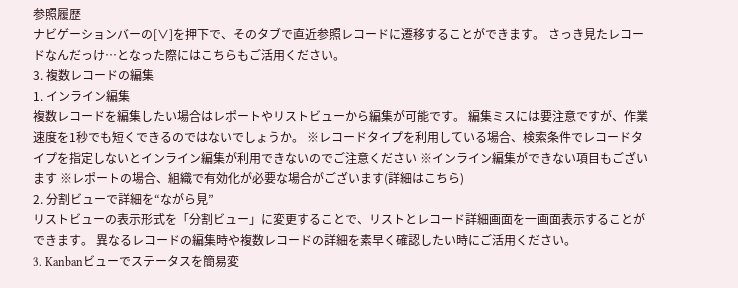参照履歴
ナビゲーションバーの[∨]を押下で、そのタブで直近参照レコードに遷移することができます。 さっき見たレコードなんだっけ…となった際にはこちらもご活用ください。
3. 複数レコードの編集
1. インライン編集
複数レコードを編集したい場合はレポートやリストビューから編集が可能です。 編集ミスには要注意ですが、作業速度を1秒でも短くできるのではないでしょうか。 ※レコードタイプを利用している場合、検索条件でレコードタイプを指定しないとインライン編集が利用できないのでご注意ください ※インライン編集ができない項目もございます ※レポートの場合、組織で有効化が必要な場合がございます(詳細はこちら)
2. 分割ビューで詳細を“ながら見”
リストビューの表示形式を「分割ビュー」に変更することで、リストとレコード詳細画面を一画面表示することができます。 異なるレコードの編集時や複数レコードの詳細を素早く確認したい時にご活用ください。
3. Kanbanビューでステータスを簡易変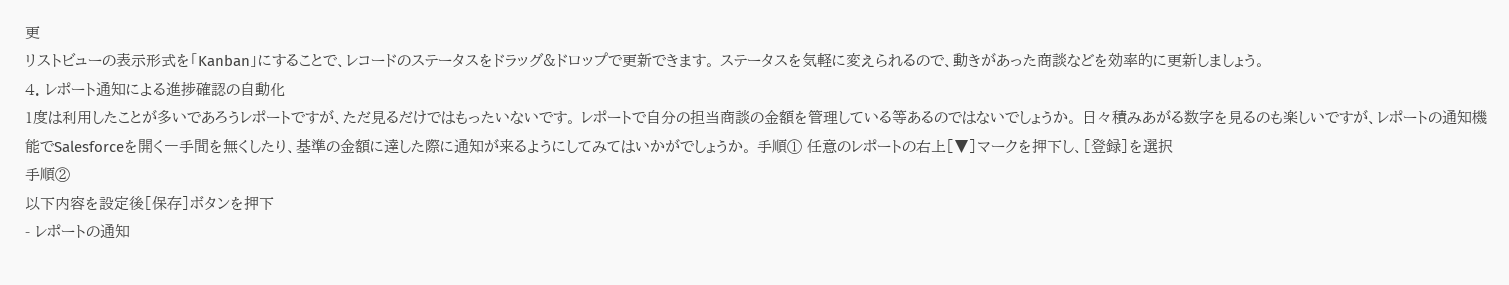更
リストビューの表示形式を「Kanban」にすることで、レコードのステータスをドラッグ&ドロップで更新できます。 ステータスを気軽に変えられるので、動きがあった商談などを効率的に更新しましょう。
4. レポート通知による進捗確認の自動化
1度は利用したことが多いであろうレポートですが、ただ見るだけではもったいないです。 レポートで自分の担当商談の金額を管理している等あるのではないでしょうか。 日々積みあがる数字を見るのも楽しいですが、レポートの通知機能でSalesforceを開く一手間を無くしたり、基準の金額に達した際に通知が来るようにしてみてはいかがでしょうか。 手順① 任意のレポートの右上[▼]マークを押下し、[登録]を選択
手順②
以下内容を設定後[保存]ボタンを押下
- レポートの通知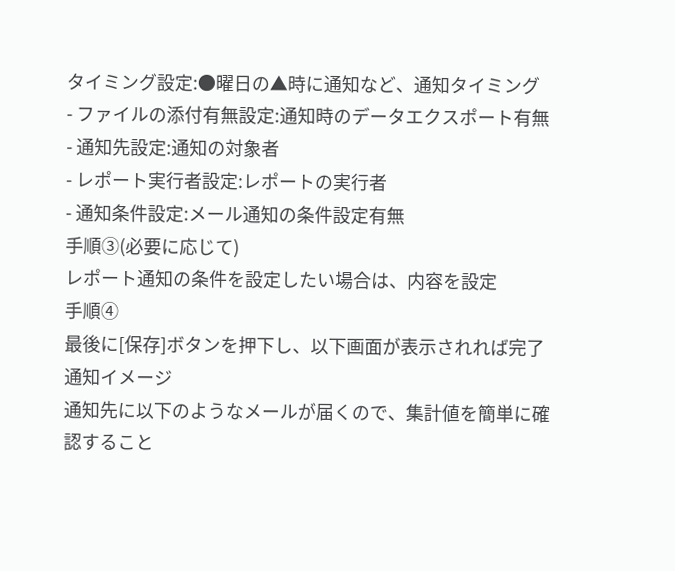タイミング設定:●曜日の▲時に通知など、通知タイミング
- ファイルの添付有無設定:通知時のデータエクスポート有無
- 通知先設定:通知の対象者
- レポート実行者設定:レポートの実行者
- 通知条件設定:メール通知の条件設定有無
手順③(必要に応じて)
レポート通知の条件を設定したい場合は、内容を設定
手順④
最後に[保存]ボタンを押下し、以下画面が表示されれば完了
通知イメージ
通知先に以下のようなメールが届くので、集計値を簡単に確認すること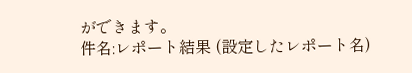ができます。
件名:レポート結果 (設定したレポート名)